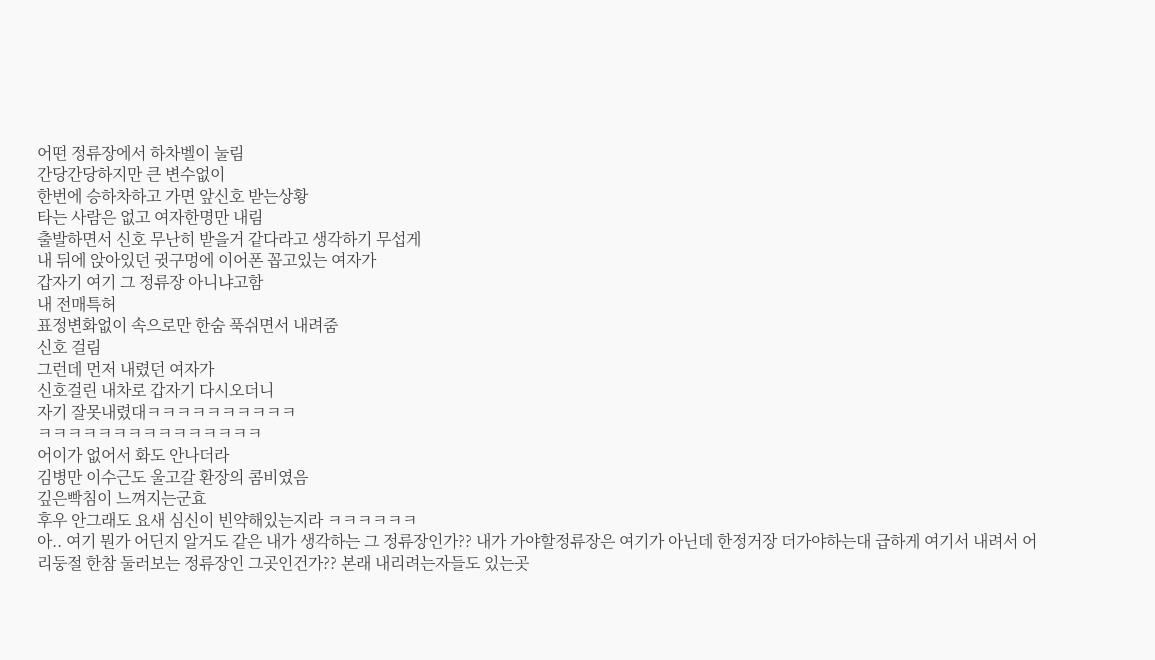어떤 정류장에서 하차벨이 눌림
간당간당하지만 큰 변수없이
한번에 승하차하고 가면 앞신호 받는상황
타는 사람은 없고 여자한명만 내림
출발하면서 신호 무난히 받을거 같다라고 생각하기 무섭게
내 뒤에 앉아있던 귓구멍에 이어폰 꼽고있는 여자가
갑자기 여기 그 정류장 아니냐고함
내 전매특허
표정변화없이 속으로만 한숨 푹쉬면서 내려줌
신호 걸림
그런데 먼저 내렸던 여자가
신호걸린 내차로 갑자기 다시오더니
자기 잘못내렸대ㅋㅋㅋㅋㅋㅋㅋㅋㅋㅋ
ㅋㅋㅋㅋㅋㅋㅋㅋㅋㅋㅋㅋㅋㅋㅋ
어이가 없어서 화도 안나더라
김병만 이수근도 울고갈 환장의 콤비였음
깊은빡침이 느껴지는군효
후우 안그래도 요새 심신이 빈약해있는지라 ㅋㅋㅋㅋㅋㅋ
아.. 여기 뭔가 어딘지 알거도 같은 내가 생각하는 그 정류장인가?? 내가 가야할정류장은 여기가 아닌데 한정거장 더가야하는대 급하게 여기서 내려서 어리둥절 한참 둘러보는 정류장인 그곳인건가?? 본래 내리려는자들도 있는곳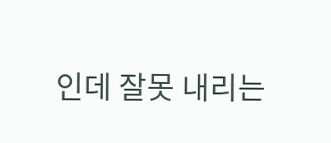인데 잘못 내리는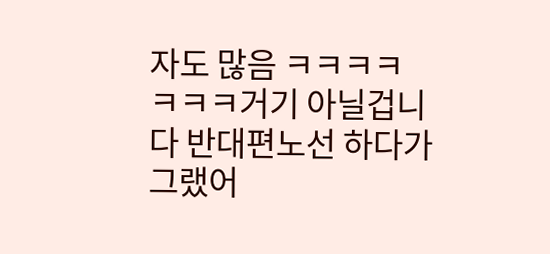자도 많음 ㅋㅋㅋㅋ
ㅋㅋㅋ거기 아닐겁니다 반대편노선 하다가 그랬어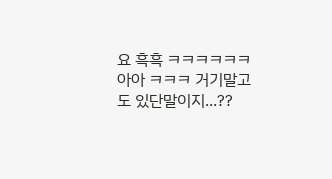요 흑흑 ㅋㅋㅋㅋㅋㅋ
아아 ㅋㅋㅋ 거기말고도 있단말이지...??